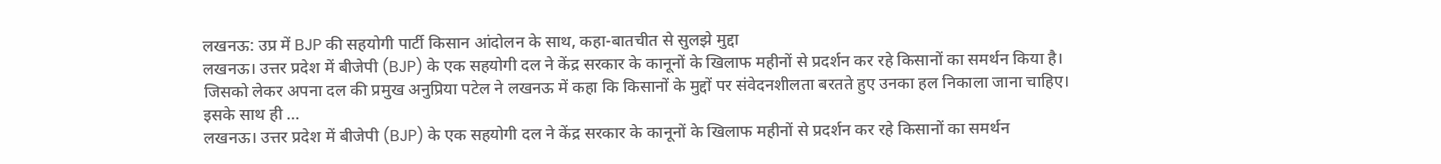लखनऊ: उप्र में BJP की सहयोगी पार्टी किसान आंदोलन के साथ, कहा-बातचीत से सुलझे मुद्दा
लखनऊ। उत्तर प्रदेश में बीजेपी (BJP) के एक सहयोगी दल ने केंद्र सरकार के कानूनों के खिलाफ महीनों से प्रदर्शन कर रहे किसानों का समर्थन किया है। जिसको लेकर अपना दल की प्रमुख अनुप्रिया पटेल ने लखनऊ में कहा कि किसानों के मुद्दों पर संवेदनशीलता बरतते हुए उनका हल निकाला जाना चाहिए। इसके साथ ही …
लखनऊ। उत्तर प्रदेश में बीजेपी (BJP) के एक सहयोगी दल ने केंद्र सरकार के कानूनों के खिलाफ महीनों से प्रदर्शन कर रहे किसानों का समर्थन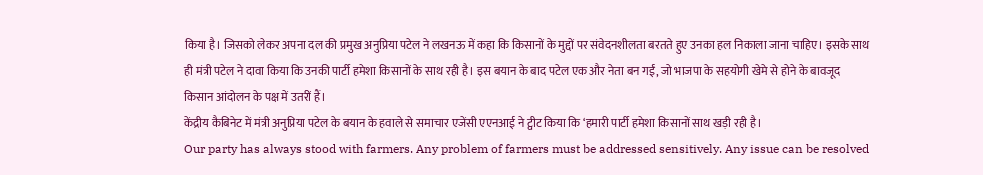किया है। जिसको लेकर अपना दल की प्रमुख अनुप्रिया पटेल ने लखनऊ में कहा कि किसानों के मुद्दों पर संवेदनशीलता बरतते हुए उनका हल निकाला जाना चाहिए। इसके साथ ही मंत्री पटेल ने दावा किया कि उनकी पार्टी हमेशा किसानों के साथ रही है। इस बयान के बाद पटेल एक और नेता बन गईं, जो भाजपा के सहयोगी खेमे से होने के बावजूद किसान आंदोलन के पक्ष में उतरीं हैं।
केंद्रीय कैबिनेट में मंत्री अनुप्रिया पटेल के बयान के हवाले से समाचार एजेंसी एएनआई ने ट्वीट किया कि ‘हमारी पार्टी हमेशा किसानों साथ खड़ी रही है।
Our party has always stood with farmers. Any problem of farmers must be addressed sensitively. Any issue can be resolved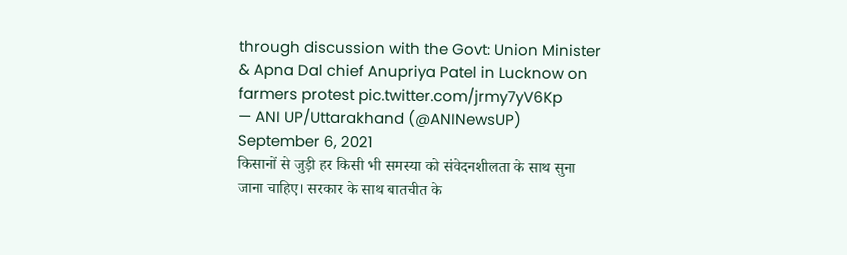through discussion with the Govt: Union Minister & Apna Dal chief Anupriya Patel in Lucknow on farmers protest pic.twitter.com/jrmy7yV6Kp
— ANI UP/Uttarakhand (@ANINewsUP) September 6, 2021
किसानों से जुड़ी हर किसी भी समस्या को संवेदनशीलता के साथ सुना जाना चाहिए। सरकार के साथ बातचीत के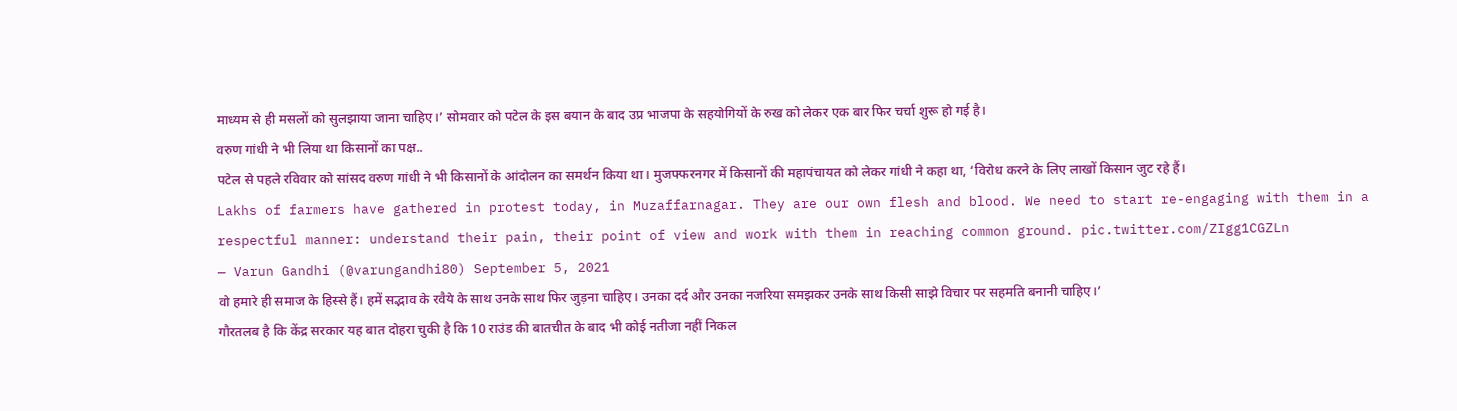माध्यम से ही मसलों को सुलझाया जाना चाहिए।’ सोमवार को पटेल के इस बयान के बाद उप्र भाजपा के सहयोगियों के रुख को लेकर एक बार फिर चर्चा शुरू हो गई है।
वरुण गांधी ने भी लिया था किसानों का पक्ष..
पटेल से पहले रविवार को सांसद वरुण गांधी ने भी किसानों के आंदोलन का समर्थन किया था। मुजफ्फरनगर में किसानों की महापंचायत को लेकर गांधी ने कहा था, ‘विरोध करने के लिए लाखों किसान जुट रहे हैं।
Lakhs of farmers have gathered in protest today, in Muzaffarnagar. They are our own flesh and blood. We need to start re-engaging with them in a respectful manner: understand their pain, their point of view and work with them in reaching common ground. pic.twitter.com/ZIgg1CGZLn
— Varun Gandhi (@varungandhi80) September 5, 2021
वो हमारे ही समाज के हिस्से हैं। हमें सद्भाव के रवैये के साथ उनके साथ फिर जुड़ना चाहिए। उनका दर्द और उनका नजरिया समझकर उनके साथ किसी साझे विचार पर सहमति बनानी चाहिए।’
गौरतलब है कि केंद्र सरकार यह बात दोहरा चुकी है कि 10 राउंड की बातचीत के बाद भी कोई नतीजा नहीं निकल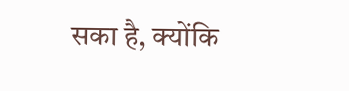सका है, क्योंकि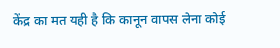केंद्र का मत यही है कि कानून वापस लेना कोई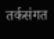तर्कसंगत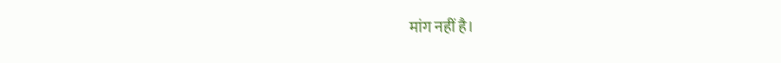मांग नहीं है।